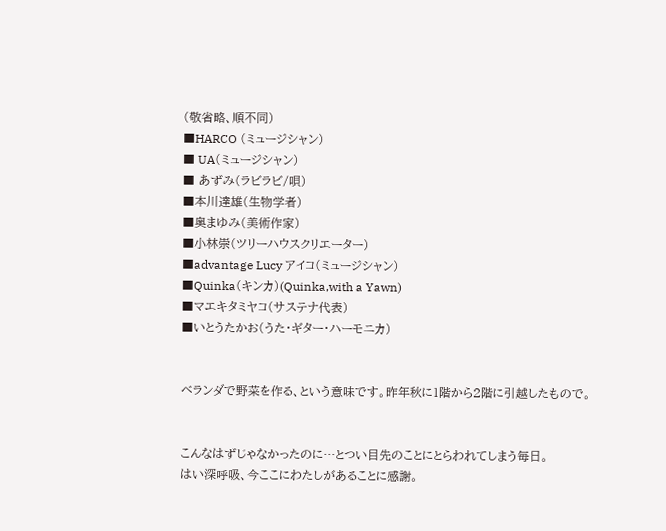(敬省略、順不同)
■HARCO (ミュージシャン)
■ UA(ミュージシャン)
■ あずみ(ラビラビ/唄)
■本川達雄(生物学者)
■奥まゆみ(美術作家)
■小林崇(ツリーハウスクリエーター)
■advantage Lucy アイコ(ミュージシャン)
■Quinka(キンカ)(Quinka,with a Yawn)
■マエキタミヤコ(サステナ代表)
■いとうたかお(うた・ギター・ハーモニカ)


ベランダで野菜を作る、という意味です。昨年秋に1階から2階に引越したもので。


こんなはずじゃなかったのに…とつい目先のことにとらわれてしまう毎日。
はい深呼吸、今ここにわたしがあることに感謝。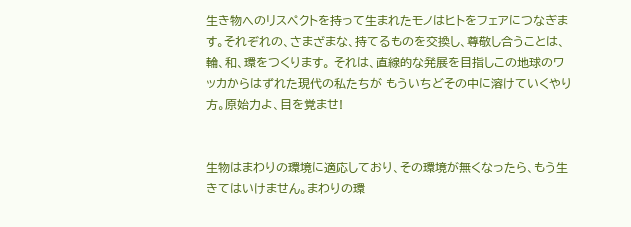生き物へのリスペクトを持って生まれたモノはヒトをフェアにつなぎます。それぞれの、さまざまな、持てるものを交換し、尊敬し合うことは、輪、和、環をつくります。 それは、直線的な発展を目指しこの地球のワッカからはずれた現代の私たちが もういちどその中に溶けていくやり方。原始力よ、目を覚ませ!


生物はまわりの環境に適応しており、その環境が無くなったら、もう生きてはいけません。まわりの環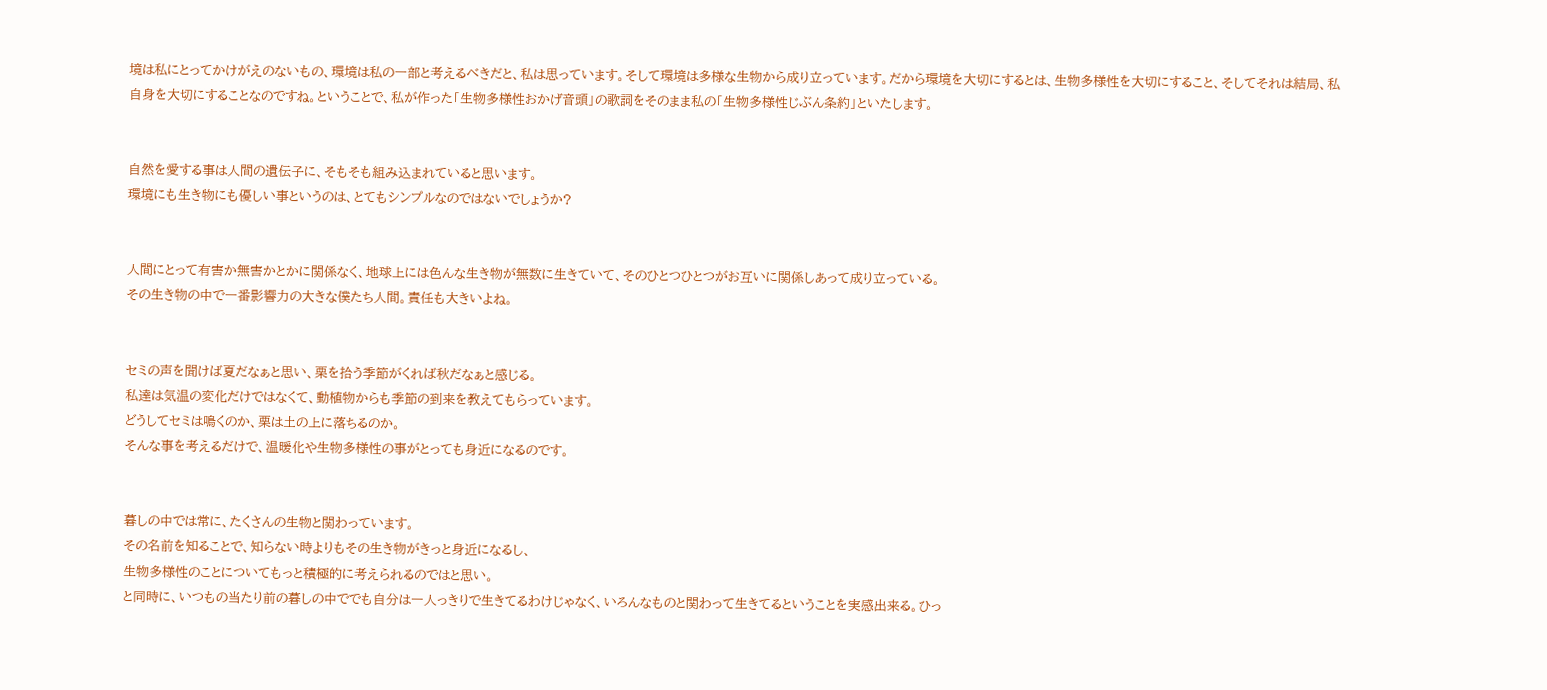境は私にとってかけがえのないもの、環境は私の一部と考えるべきだと、私は思っています。そして環境は多様な生物から成り立っています。だから環境を大切にするとは、生物多様性を大切にすること、そしてそれは結局、私自身を大切にすることなのですね。ということで、私が作った「生物多様性おかげ音頭」の歌詞をそのまま私の「生物多様性じぶん条約」といたします。


自然を愛する事は人間の遺伝子に、そもそも組み込まれていると思います。
環境にも生き物にも優しい事というのは、とてもシンプルなのではないでしょうか?


人間にとって有害か無害かとかに関係なく、地球上には色んな生き物が無数に生きていて、そのひとつひとつがお互いに関係しあって成り立っている。
その生き物の中で一番影響力の大きな僕たち人間。責任も大きいよね。


セミの声を聞けば夏だなぁと思い、栗を拾う季節がくれば秋だなぁと感じる。
私達は気温の変化だけではなくて、動植物からも季節の到来を教えてもらっています。
どうしてセミは鳴くのか、栗は土の上に落ちるのか。
そんな事を考えるだけで、温暖化や生物多様性の事がとっても身近になるのです。


暮しの中では常に、たくさんの生物と関わっています。
その名前を知ることで、知らない時よりもその生き物がきっと身近になるし、
生物多様性のことについてもっと積極的に考えられるのではと思い。
と同時に、いつもの当たり前の暮しの中ででも自分は一人っきりで生きてるわけじゃなく、いろんなものと関わって生きてるということを実感出来る。ひっ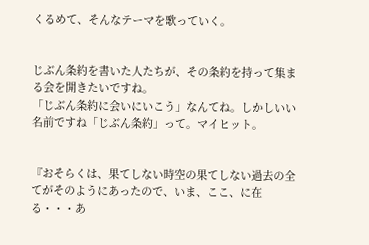くるめて、そんなテーマを歌っていく。


じぶん条約を書いた人たちが、その条約を持って集まる会を開きたいですね。
「じぶん条約に会いにいこう」なんてね。しかしいい名前ですね「じぶん条約」って。マイヒット。


『おそらくは、果てしない時空の果てしない過去の全てがそのようにあったので、いま、ここ、に在る・・・あ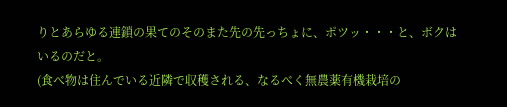りとあらゆる連鎖の果てのそのまた先の先っちょに、ポツッ・・・と、ボクはいるのだと。
(食べ物は住んでいる近隣で収穫される、なるべく無農薬有機栽培の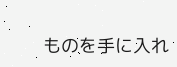ものを手に入れ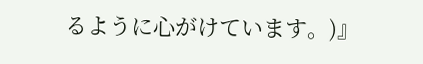るように心がけています。)』